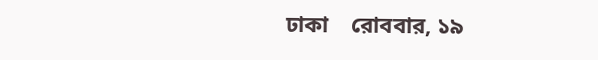ঢাকা    রোববার, ১৯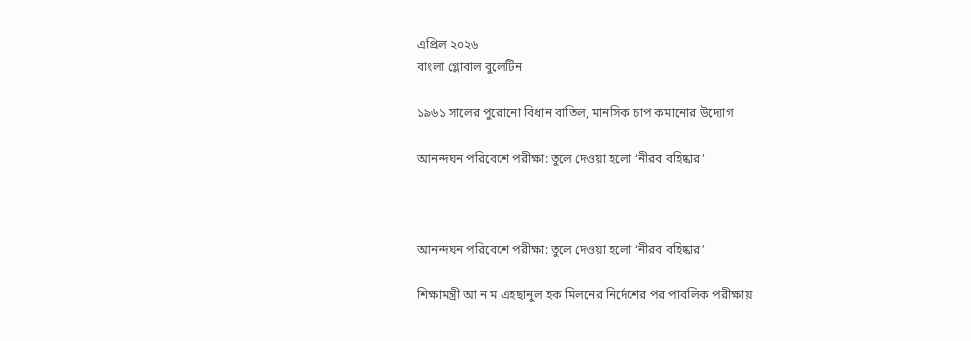এপ্রিল ২০২৬
বাংলা গ্লোবাল বুলেটিন

১৯৬১ সালের পুরোনো বিধান বাতিল, মানসিক চাপ কমানোর উদ্যোগ

আনন্দঘন পরিবেশে পরীক্ষা: তুলে দেওয়া হলো ‘নীরব বহিষ্কার’



আনন্দঘন পরিবেশে পরীক্ষা: তুলে দেওয়া হলো ‘নীরব বহিষ্কার’

শিক্ষামন্ত্রী আ ন ম এহছানুল হক মিলনের নির্দেশের পর পাবলিক পরীক্ষায়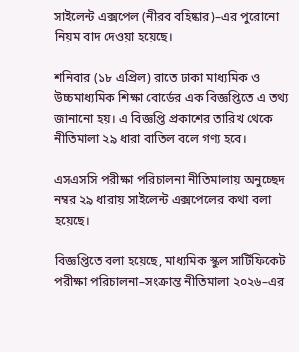সাইলেন্ট এক্সপেল (নীরব বহিষ্কার)–এর পুরোনো নিয়ম বাদ দেওয়া হয়েছে।

শনিবার (১৮ এপ্রিল) রাতে ঢাকা মাধ্যমিক ও উচ্চমাধ্যমিক শিক্ষা বোর্ডের এক বিজ্ঞপ্তিতে এ তথ্য জানানো হয়। এ বিজ্ঞপ্তি প্রকাশের তারিখ থেকে নীতিমালা ২৯ ধারা বাতিল বলে গণ্য হবে।

এসএসসি পরীক্ষা পরিচালনা নীতিমালায় অনুচ্ছেদ নম্বর ২৯ ধারায় সাইলেন্ট এক্সপেলের কথা বলা হয়েছে।

বিজ্ঞপ্তিতে বলা হয়েছে, মাধ্যমিক স্কুল সার্টিফিকেট পরীক্ষা পরিচালনা–সংক্রান্ত নীতিমালা ২০২৬–এর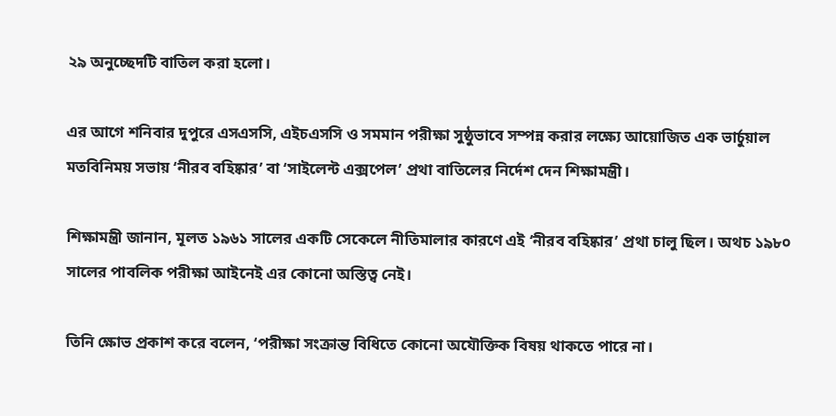২৯ অনুচ্ছেদটি বাতিল করা হলো।

এর আগে শনিবার দুপুরে এসএসসি, এইচএসসি ও সমমান পরীক্ষা সুষ্ঠুভাবে সম্পন্ন করার লক্ষ্যে আয়োজিত এক ভার্চুয়াল মতবিনিময় সভায় ‘নীরব বহিষ্কার’ বা ‘সাইলেন্ট এক্সপেল’ প্রথা বাতিলের নির্দেশ দেন শিক্ষামন্ত্রী।

শিক্ষামন্ত্রী জানান, মূলত ১৯৬১ সালের একটি সেকেলে নীতিমালার কারণে এই ‘নীরব বহিষ্কার’ প্রথা চালু ছিল। অথচ ১৯৮০ সালের পাবলিক পরীক্ষা আইনেই এর কোনো অস্তিত্ব নেই।

তিনি ক্ষোভ প্রকাশ করে বলেন, ‘পরীক্ষা সংক্রান্ত বিধিতে কোনো অযৌক্তিক বিষয় থাকতে পারে না।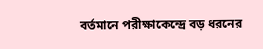বর্তমানে পরীক্ষাকেন্দ্রে বড় ধরনের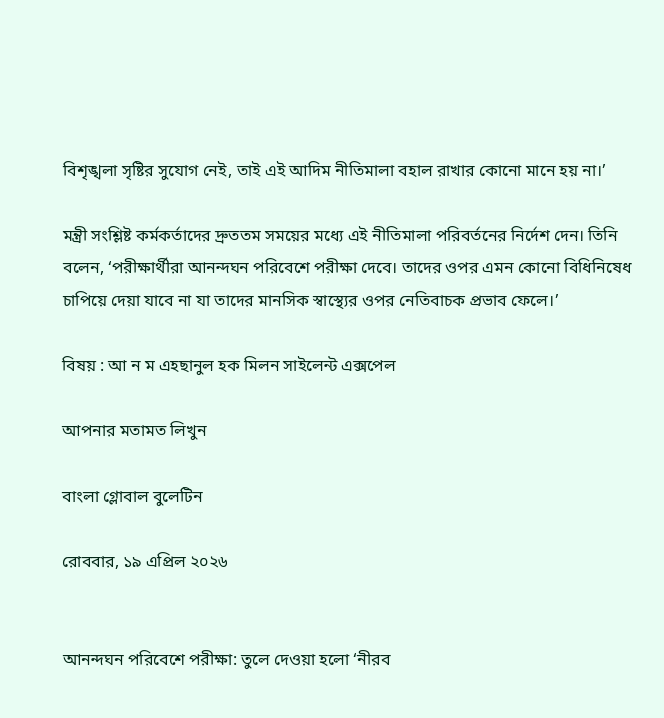বিশৃঙ্খলা সৃষ্টির সুযোগ নেই, তাই এই আদিম নীতিমালা বহাল রাখার কোনো মানে হয় না।’

মন্ত্রী সংশ্লিষ্ট কর্মকর্তাদের দ্রুততম সময়ের মধ্যে এই নীতিমালা পরিবর্তনের নির্দেশ দেন। তিনি বলেন, ‘পরীক্ষার্থীরা আনন্দঘন পরিবেশে পরীক্ষা দেবে। তাদের ওপর এমন কোনো বিধিনিষেধ চাপিয়ে দেয়া যাবে না যা তাদের মানসিক স্বাস্থ্যের ওপর নেতিবাচক প্রভাব ফেলে।’

বিষয় : আ ন ম এহছানুল হক মিলন সাইলেন্ট এক্সপেল

আপনার মতামত লিখুন

বাংলা গ্লোবাল বুলেটিন

রোববার, ১৯ এপ্রিল ২০২৬


আনন্দঘন পরিবেশে পরীক্ষা: তুলে দেওয়া হলো ‘নীরব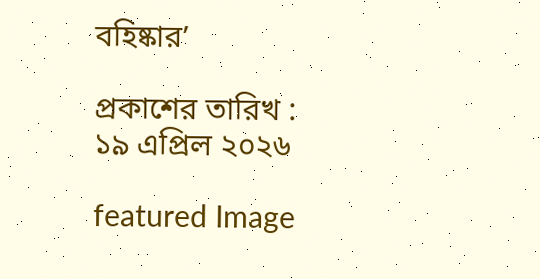বহিষ্কার’

প্রকাশের তারিখ : ১৯ এপ্রিল ২০২৬

featured Image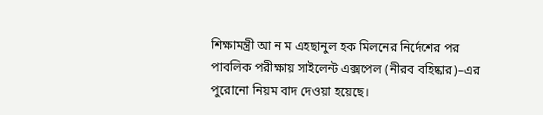শিক্ষামন্ত্রী আ ন ম এহছানুল হক মিলনের নির্দেশের পর পাবলিক পরীক্ষায় সাইলেন্ট এক্সপেল (নীরব বহিষ্কার)–এর পুরোনো নিয়ম বাদ দেওয়া হয়েছে।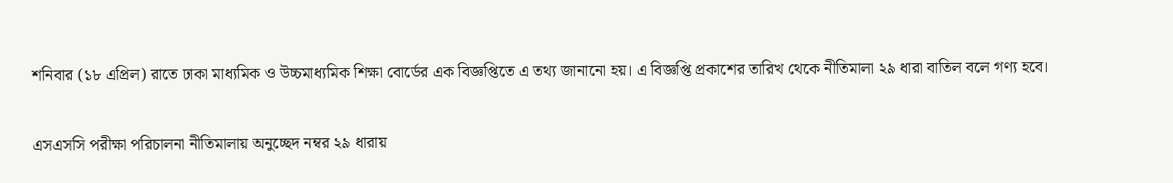শনিবার (১৮ এপ্রিল) রাতে ঢাকা মাধ্যমিক ও উচ্চমাধ্যমিক শিক্ষা বোর্ডের এক বিজ্ঞপ্তিতে এ তথ্য জানানো হয়। এ বিজ্ঞপ্তি প্রকাশের তারিখ থেকে নীতিমালা ২৯ ধারা বাতিল বলে গণ্য হবে।

এসএসসি পরীক্ষা পরিচালনা নীতিমালায় অনুচ্ছেদ নম্বর ২৯ ধারায়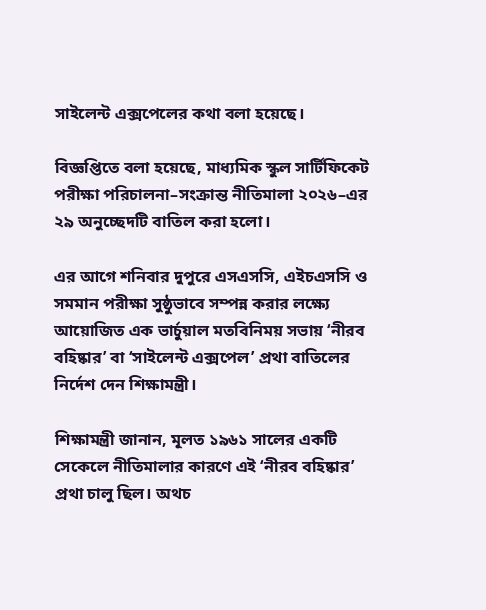সাইলেন্ট এক্সপেলের কথা বলা হয়েছে।

বিজ্ঞপ্তিতে বলা হয়েছে, মাধ্যমিক স্কুল সার্টিফিকেট পরীক্ষা পরিচালনা–সংক্রান্ত নীতিমালা ২০২৬–এর ২৯ অনুচ্ছেদটি বাতিল করা হলো।

এর আগে শনিবার দুপুরে এসএসসি, এইচএসসি ও সমমান পরীক্ষা সুষ্ঠুভাবে সম্পন্ন করার লক্ষ্যে আয়োজিত এক ভার্চুয়াল মতবিনিময় সভায় ‘নীরব বহিষ্কার’ বা ‘সাইলেন্ট এক্সপেল’ প্রথা বাতিলের নির্দেশ দেন শিক্ষামন্ত্রী।

শিক্ষামন্ত্রী জানান, মূলত ১৯৬১ সালের একটি সেকেলে নীতিমালার কারণে এই ‘নীরব বহিষ্কার’ প্রথা চালু ছিল। অথচ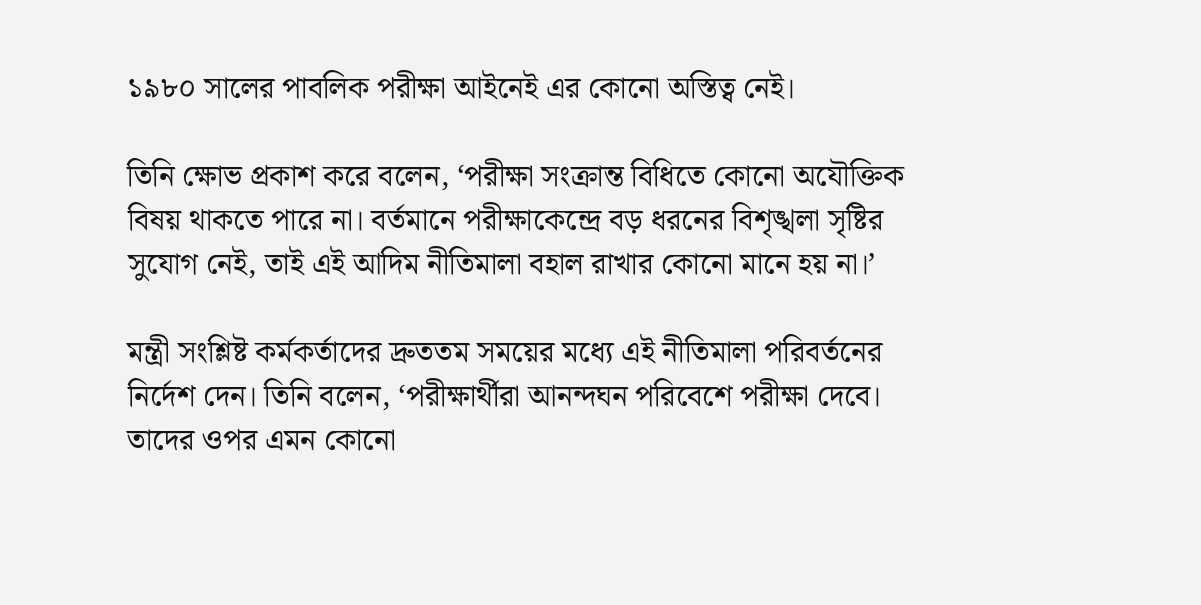১৯৮০ সালের পাবলিক পরীক্ষা আইনেই এর কোনো অস্তিত্ব নেই।

তিনি ক্ষোভ প্রকাশ করে বলেন, ‘পরীক্ষা সংক্রান্ত বিধিতে কোনো অযৌক্তিক বিষয় থাকতে পারে না। বর্তমানে পরীক্ষাকেন্দ্রে বড় ধরনের বিশৃঙ্খলা সৃষ্টির সুযোগ নেই, তাই এই আদিম নীতিমালা বহাল রাখার কোনো মানে হয় না।’

মন্ত্রী সংশ্লিষ্ট কর্মকর্তাদের দ্রুততম সময়ের মধ্যে এই নীতিমালা পরিবর্তনের নির্দেশ দেন। তিনি বলেন, ‘পরীক্ষার্থীরা আনন্দঘন পরিবেশে পরীক্ষা দেবে। তাদের ওপর এমন কোনো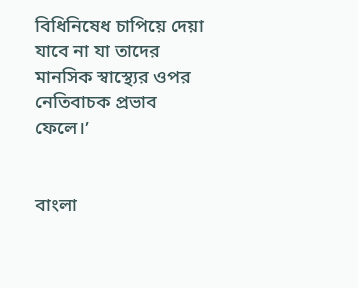বিধিনিষেধ চাপিয়ে দেয়া যাবে না যা তাদের মানসিক স্বাস্থ্যের ওপর নেতিবাচক প্রভাব ফেলে।’


বাংলা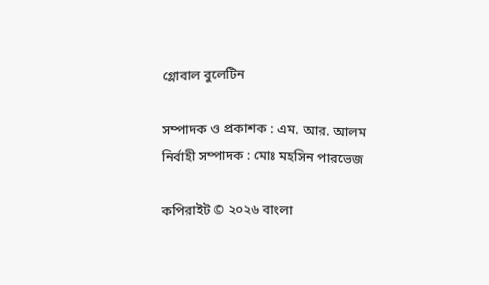গ্লোবাল বুলেটিন

সম্পাদক ও প্রকাশক : এম. আর. আলম
নির্বাহী সম্পাদক : মোঃ মহসিন পারভেজ

কপিরাইট © ২০২৬ বাংলা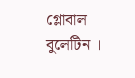গ্লোবাল বুলেটিন ।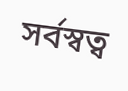সর্বস্বত্ব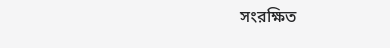সংরক্ষিত